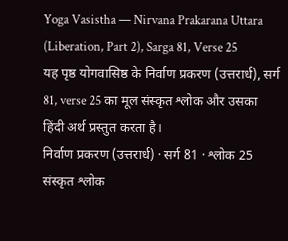Yoga Vasistha — Nirvana Prakarana Uttara (Liberation, Part 2), Sarga 81, Verse 25
यह पृष्ठ योगवासिष्ठ के निर्वाण प्रकरण (उत्तरार्ध), सर्ग 81, verse 25 का मूल संस्कृत श्लोक और उसका हिंदी अर्थ प्रस्तुत करता है।
निर्वाण प्रकरण (उत्तरार्ध) · सर्ग 81 · श्लोक 25
संस्कृत श्लोक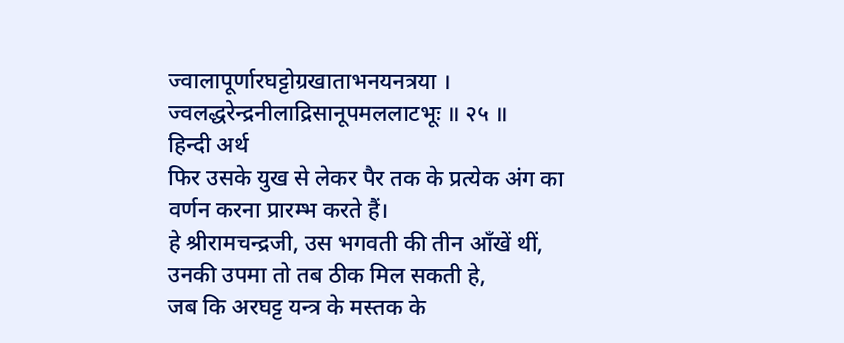ज्वालापूर्णारघट्टोग्रखाताभनयनत्रया ।
ज्वलद्धरेन्द्रनीलाद्रिसानूपमललाटभूः ॥ २५ ॥
हिन्दी अर्थ
फिर उसके युख से लेकर पैर तक के प्रत्येक अंग का वर्णन करना प्रारम्भ करते हैं।
हे श्रीरामचन्द्रजी, उस भगवती की तीन आँखें थीं, उनकी उपमा तो तब ठीक मिल सकती हे,
जब कि अरघट्ट यन्त्र के मस्तक के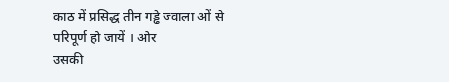काठ में प्रसिद्ध तीन गड्ढे ज्वाला ओं से परिपूर्ण हो जायें । ओर
उसकी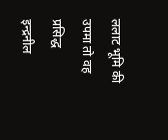ललाट भूमि की उपमा तो वह प्रसिद्ध इन्द्रनील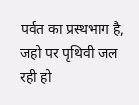पर्वत का प्रस्थभाग है, जहो पर पृथिवी जल
रही हो